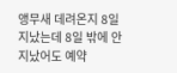앵무새 데려온지 8일 지났는데 8일 밖에 안 지났어도 예약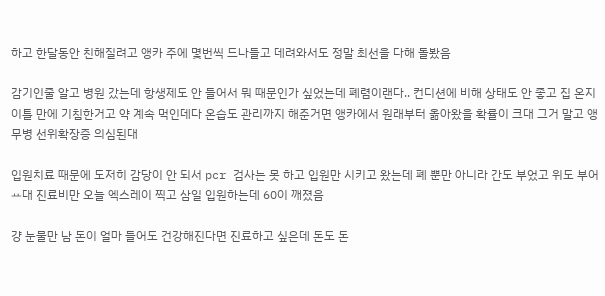하고 한달동안 친해질려고 앵카 주에 몇번씩 드나들고 데려와서도 정말 최선을 다해 돌봤음

감기인줄 알고 병원 갔는데 항생제도 안 들어서 뭐 때문인가 싶었는데 폐렴이랜다.. 컨디션에 비해 상태도 안 좋고 집 온지 이틀 만에 기침한거고 약 계속 먹인데다 온습도 관리까지 해준거면 앵카에서 원래부터 옮아왔을 확률이 크대 그거 말고 앵무병 선위확장증 의심된대

입원치료 때문에 도저히 감당이 안 되서 pcr 검사는 못 하고 입원만 시키고 왔는데 폐 뿐만 아니라 간도 부었고 위도 부어ㅛ대 진료비만 오늘 엑스레이 찍고 삼일 입원하는데 60이 깨졌음

걍 눈물만 남 돈이 얼마 들어도 건강해진다면 진료하고 싶은데 돈도 돈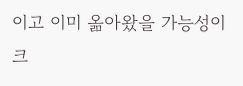이고 이미 옮아왔을 가능성이 크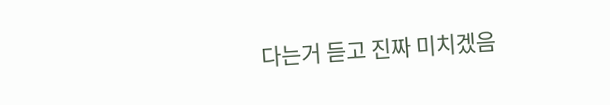다는거 듣고 진짜 미치겠음